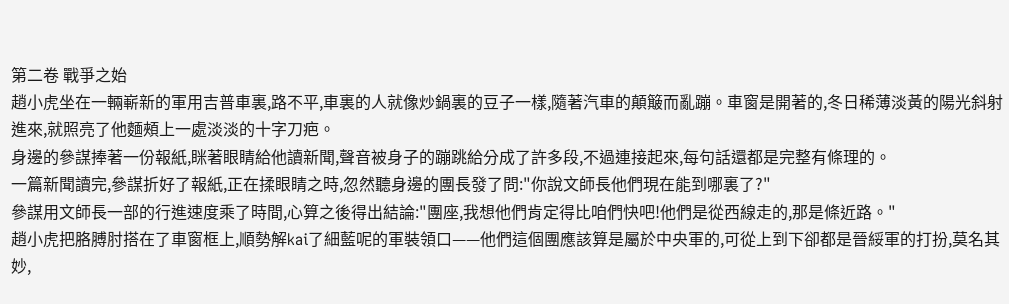第二卷 戰爭之始
趙小虎坐在一輛嶄新的軍用吉普車裏,路不平,車裏的人就像炒鍋裏的豆子一樣,隨著汽車的顛簸而亂蹦。車窗是開著的,冬日稀薄淡黃的陽光斜射進來,就照亮了他麵頰上一處淡淡的十字刀疤。
身邊的參謀捧著一份報紙,眯著眼睛給他讀新聞,聲音被身子的蹦跳給分成了許多段,不過連接起來,每句話還都是完整有條理的。
一篇新聞讀完,參謀折好了報紙,正在揉眼睛之時,忽然聽身邊的團長發了問:"你說文師長他們現在能到哪裏了?"
參謀用文師長一部的行進速度乘了時間,心算之後得出結論:"團座,我想他們肯定得比咱們快吧!他們是從西線走的,那是條近路。"
趙小虎把胳膊肘搭在了車窗框上,順勢解kai了細藍呢的軍裝領口——他們這個團應該算是屬於中央軍的,可從上到下卻都是晉綏軍的打扮,莫名其妙,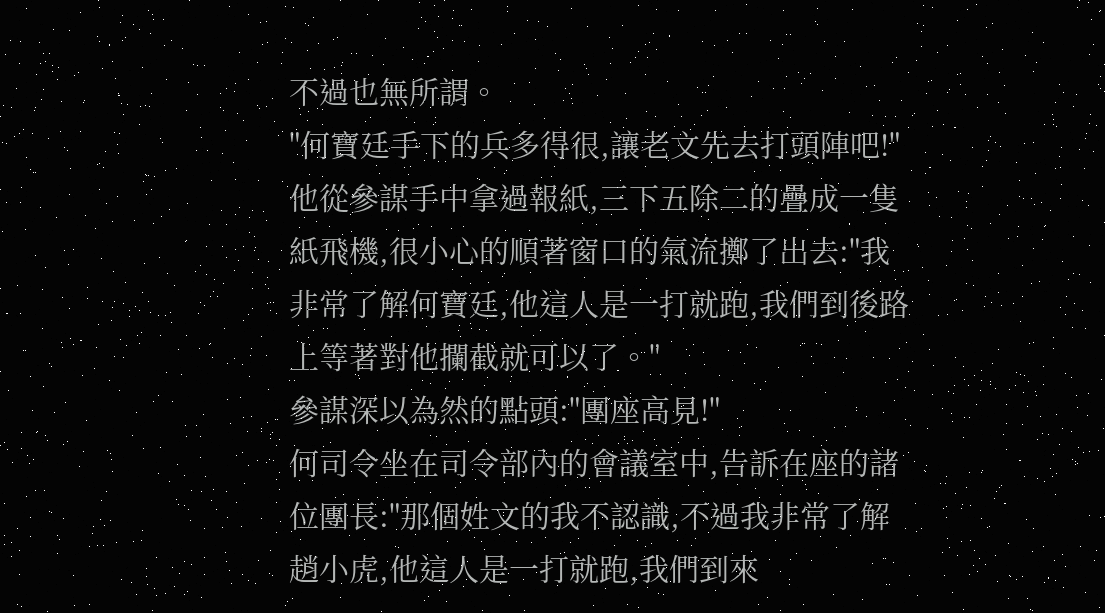不過也無所謂。
"何寶廷手下的兵多得很,讓老文先去打頭陣吧!"他從參謀手中拿過報紙,三下五除二的疊成一隻紙飛機,很小心的順著窗口的氣流擲了出去:"我非常了解何寶廷,他這人是一打就跑,我們到後路上等著對他攔截就可以了。"
參謀深以為然的點頭:"團座高見!"
何司令坐在司令部內的會議室中,告訴在座的諸位團長:"那個姓文的我不認識,不過我非常了解趙小虎,他這人是一打就跑,我們到來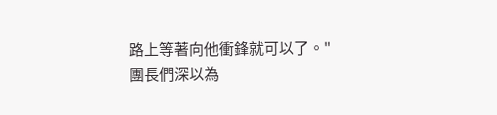路上等著向他衝鋒就可以了。"
團長們深以為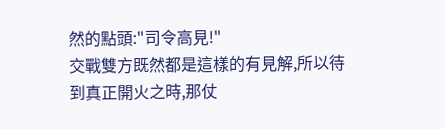然的點頭:"司令高見!"
交戰雙方既然都是這樣的有見解,所以待到真正開火之時,那仗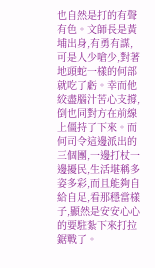也自然是打的有聲有色。文師長是黃埔出身,有勇有謀,可是人少嗆少,對著地頭蛇一樣的何部就吃了虧。幸而他絞盡腦汁苦心支撐,倒也同對方在前線上僵持了下來。而何司令這邊派出的三個團,一邊打杖一邊擾民,生活堪稱多姿多彩,而且能夠自給自足,看那穩當樣子,顯然是安安心心的要駐紮下來打拉鋸戰了。